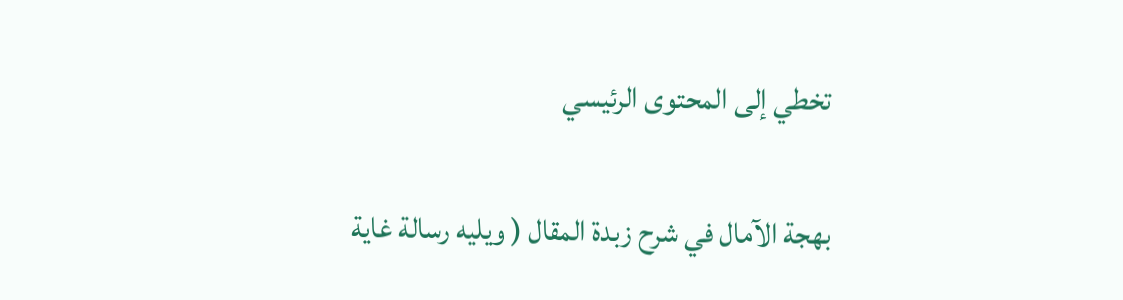تخطي إلى المحتوى الرئيسي

بهجة الآمال في شرح زبدة المقال ( ويليه رسالة غاية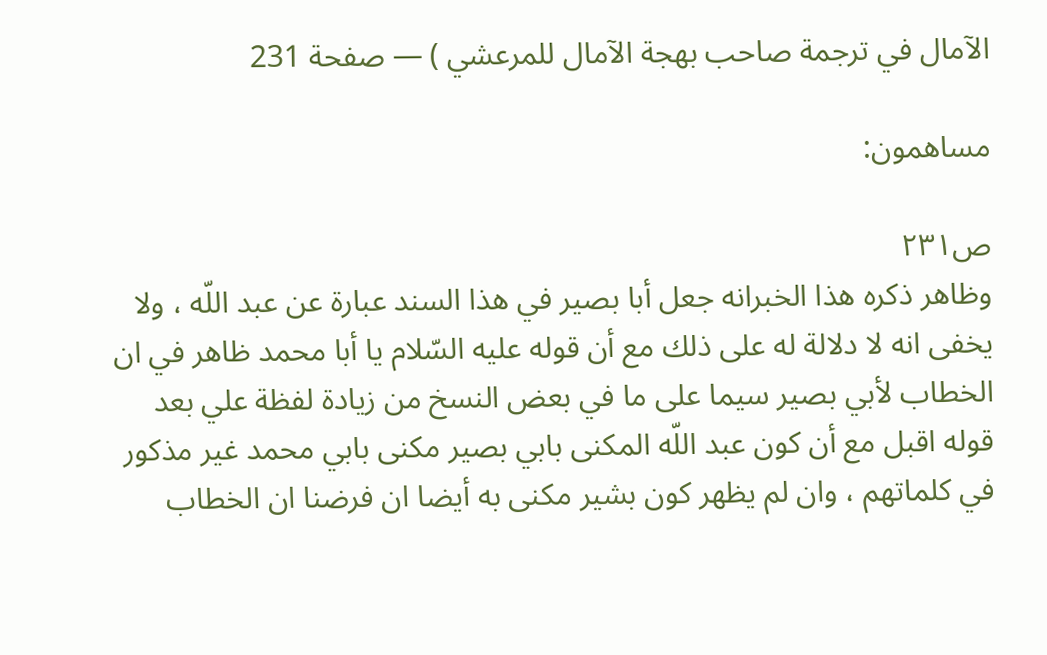الآمال في ترجمة صاحب بهجة الآمال للمرعشي ) — صفحة 231

مساهمون:

ص٢٣١
وظاهر ذكره هذا الخبرانه جعل أبا بصير في هذا السند عبارة عن عبد اللّه ، ولا يخفى انه لا دلالة له على ذلك مع أن قوله عليه السّلام يا أبا محمد ظاهر في ان الخطاب لأبي بصير سيما على ما في بعض النسخ من زيادة لفظة علي بعد قوله اقبل مع أن كون عبد اللّه المكنى بابي بصير مكنى بابي محمد غير مذكور في كلماتهم ، وان لم يظهر كون بشير مكنى به أيضا ان فرضنا ان الخطاب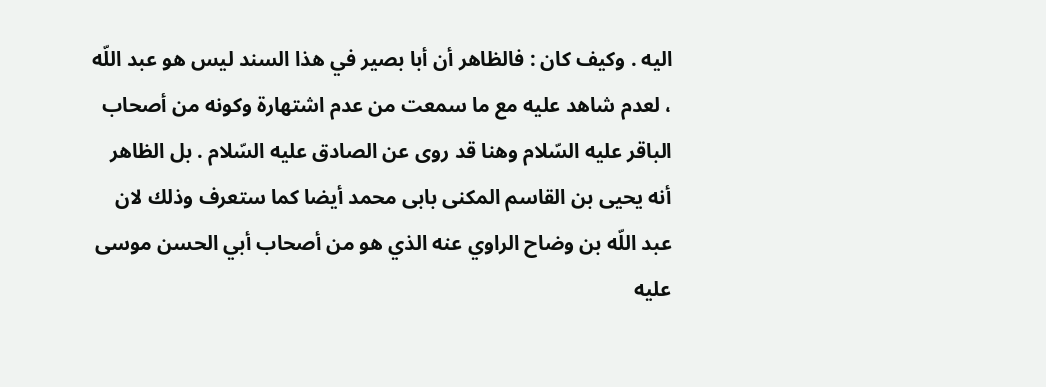اليه . وكيف كان : فالظاهر أن أبا بصير في هذا السند ليس هو عبد اللّه ، لعدم شاهد عليه مع ما سمعت من عدم اشتهارة وكونه من أصحاب الباقر عليه السّلام وهنا قد روى عن الصادق عليه السّلام . بل الظاهر أنه يحيى بن القاسم المكنى بابى محمد أيضا كما ستعرف وذلك لان عبد اللّه بن وضاح الراوي عنه الذي هو من أصحاب أبي الحسن موسى عليه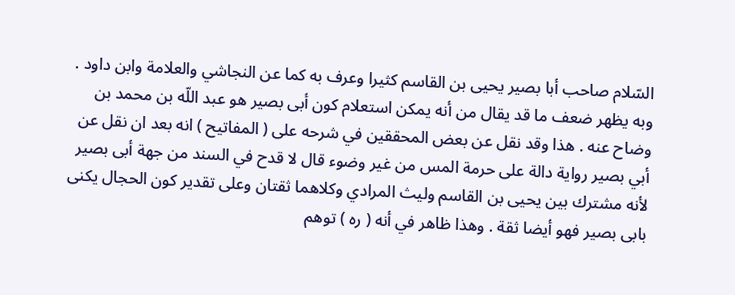السّلام صاحب أبا بصير يحيى بن القاسم كثيرا وعرف به كما عن النجاشي والعلامة وابن داود . وبه يظهر ضعف ما قد يقال من أنه يمكن استعلام كون أبى بصير هو عبد اللّه بن محمد بن وضاح عنه . هذا وقد نقل عن بعض المحققين في شرحه على ( المفاتيح ) انه بعد ان نقل عن أبي بصير رواية دالة على حرمة المس من غير وضوء قال لا قدح في السند من جهة أبى بصير لأنه مشترك بين يحيى بن القاسم وليث المرادي وكلاهما ثقتان وعلى تقدير كون الحجال يكنى بابى بصير فهو أيضا ثقة . وهذا ظاهر في أنه ( ره ) توهم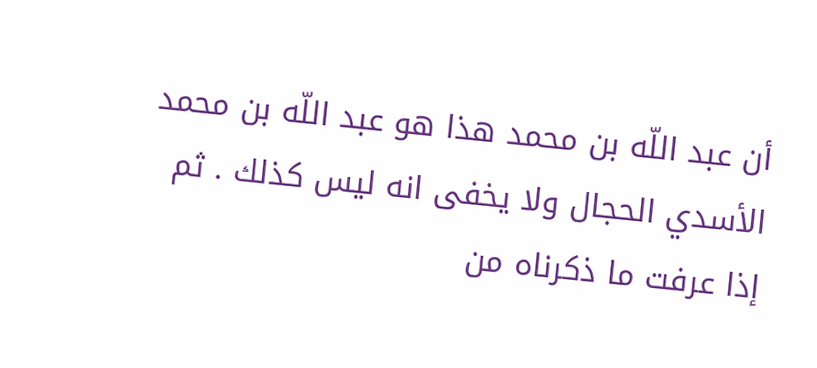أن عبد اللّه بن محمد هذا هو عبد اللّه بن محمد الأسدي الحجال ولا يخفى انه ليس كذلك . ثم إذا عرفت ما ذكرناه من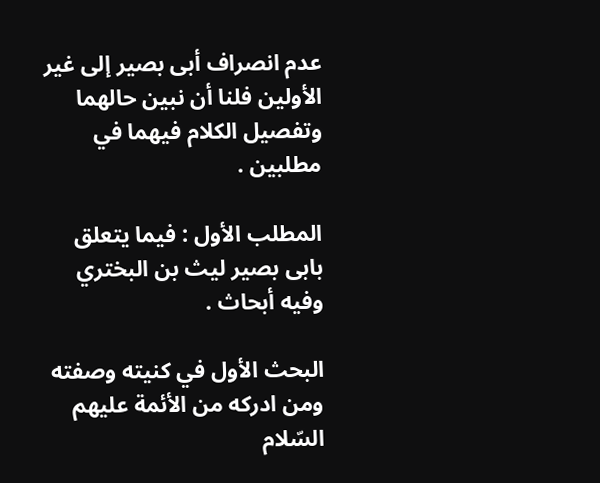عدم انصراف أبى بصير إلى غير الأولين فلنا أن نبين حالهما وتفصيل الكلام فيهما في مطلبين .

المطلب الأول : فيما يتعلق بابى بصير ليث بن البختري وفيه أبحاث .

البحث الأول في كنيته وصفته ومن ادركه من الأئمة عليهم السّلام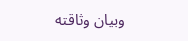وبيان وثاقته